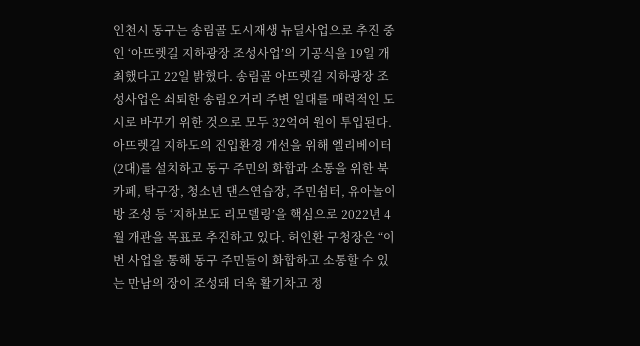인천시 동구는 송림골 도시재생 뉴딜사업으로 추진 중인 ‘아뜨렛길 지하광장 조성사업’의 기공식을 19일 개최했다고 22일 밝혔다. 송림골 아뜨렛길 지하광장 조성사업은 쇠퇴한 송림오거리 주변 일대를 매력적인 도시로 바꾸기 위한 것으로 모두 32억여 원이 투입된다. 아뜨렛길 지하도의 진입환경 개선을 위해 엘리베이터(2대)를 설치하고 동구 주민의 화합과 소통을 위한 북카페, 탁구장, 청소년 댄스연습장, 주민쉼터, 유아놀이방 조성 등 ‘지하보도 리모델링’을 핵심으로 2022년 4월 개관을 목표로 추진하고 있다. 허인환 구청장은 “이번 사업을 통해 동구 주민들이 화합하고 소통할 수 있는 만남의 장이 조성돼 더욱 활기차고 정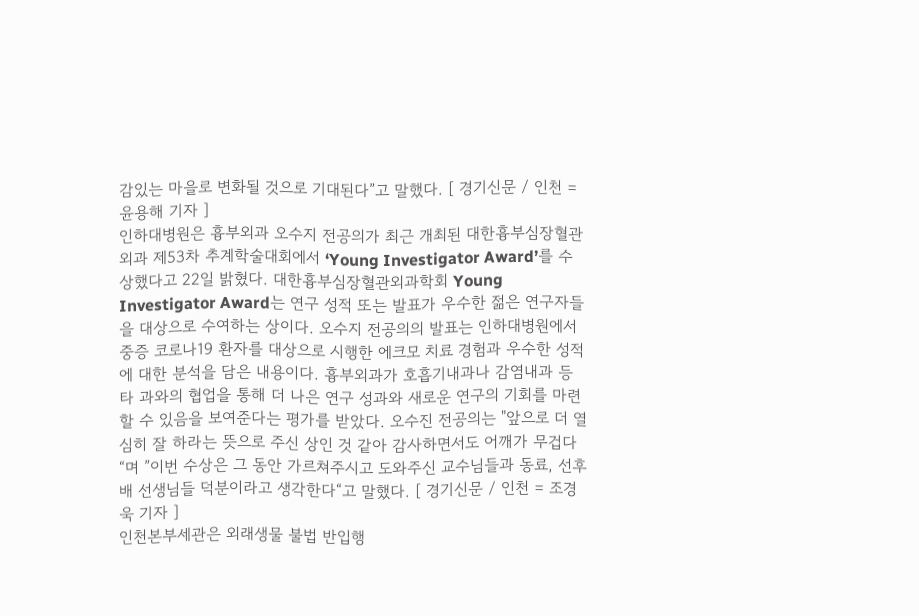감있는 마을로 변화될 것으로 기대된다”고 말했다. [ 경기신문 / 인천 = 윤용해 기자 ]
인하대병원은 흉부외과 오수지 전공의가 최근 개최된 대한흉부심장혈관외과 제53차 추계학술대회에서 ‘Young Investigator Award’를 수상했다고 22일 밝혔다. 대한흉부심장혈관외과학회 Young Investigator Award는 연구 성적 또는 발표가 우수한 젊은 연구자들을 대상으로 수여하는 상이다. 오수지 전공의의 발표는 인하대병원에서 중증 코로나19 환자를 대상으로 시행한 에크모 치료 경험과 우수한 성적에 대한 분석을 담은 내용이다. 흉부외과가 호흡기내과나 감염내과 등 타 과와의 협업을 통해 더 나은 연구 성과와 새로운 연구의 기회를 마련할 수 있음을 보여준다는 평가를 받았다. 오수진 전공의는 "앞으로 더 열심히 잘 하라는 뜻으로 주신 상인 것 같아 감사하면서도 어깨가 무겁다“며 ”이번 수상은 그 동안 가르쳐주시고 도와주신 교수님들과 동료, 선후배 선생님들 덕분이라고 생각한다“고 말했다. [ 경기신문 / 인천 = 조경욱 기자 ]
인천본부세관은 외래생물 불법 반입행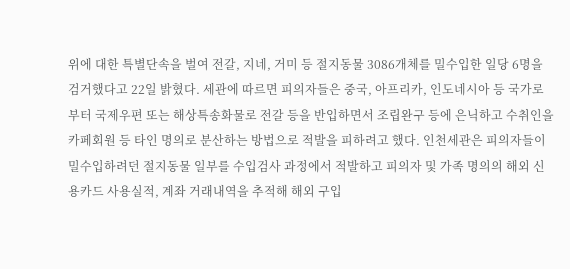위에 대한 특별단속을 벌여 전갈, 지네, 거미 등 절지동물 3086개체를 밀수입한 일당 6명을 검거했다고 22일 밝혔다. 세관에 따르면 피의자들은 중국, 아프리카, 인도네시아 등 국가로부터 국제우편 또는 해상특송화물로 전갈 등을 반입하면서 조립완구 등에 은닉하고 수취인을 카페회원 등 타인 명의로 분산하는 방법으로 적발을 피하려고 했다. 인천세관은 피의자들이 밀수입하려던 절지동물 일부를 수입검사 과정에서 적발하고 피의자 및 가족 명의의 해외 신용카드 사용실적, 계좌 거래내역을 추적해 해외 구입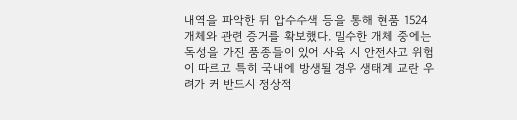내역을 파악한 뒤 압수수색 등을 통해 현품 1524개체와 관련 증거를 확보했다. 밀수한 개체 중에는 독성을 가진 품종들이 있어 사육 시 안전사고 위험이 따르고 특히 국내에 방생될 경우 생태계 교란 우려가 커 반드시 정상적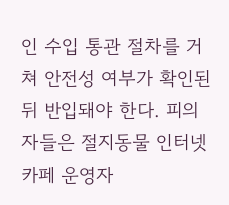인 수입 통관 절차를 거쳐 안전성 여부가 확인된 뒤 반입돼야 한다. 피의자들은 절지동물 인터넷 카페 운영자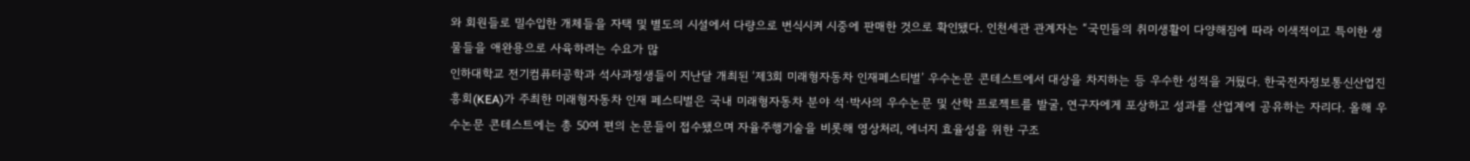와 회원들로 밀수입한 개체들을 자택 및 별도의 시설에서 다량으로 번식시켜 시중에 판매한 것으로 확인됐다. 인천세관 관계자는 “국민들의 취미생활이 다양해짐에 따라 이색적이고 특이한 생물들을 애완용으로 사육하려는 수요가 많
인하대학교 전기컴퓨터공학과 석사과정생들이 지난달 개최된 ‘제3회 미래형자동차 인재페스티벌’ 우수논문 콘테스트에서 대상을 차지하는 등 우수한 성적을 거뒀다. 한국전자정보통신산업진흥회(KEA)가 주최한 미래형자동차 인재 페스티벌은 국내 미래형자동차 분야 석·박사의 우수논문 및 산학 프로젝트를 발굴, 연구자에게 포상하고 성과를 산업계에 공유하는 자리다. 올해 우수논문 콘테스트에는 총 50여 편의 논문들이 접수됐으며 자율주행기술을 비롯해 영상처리, 에너지 효율성을 위한 구조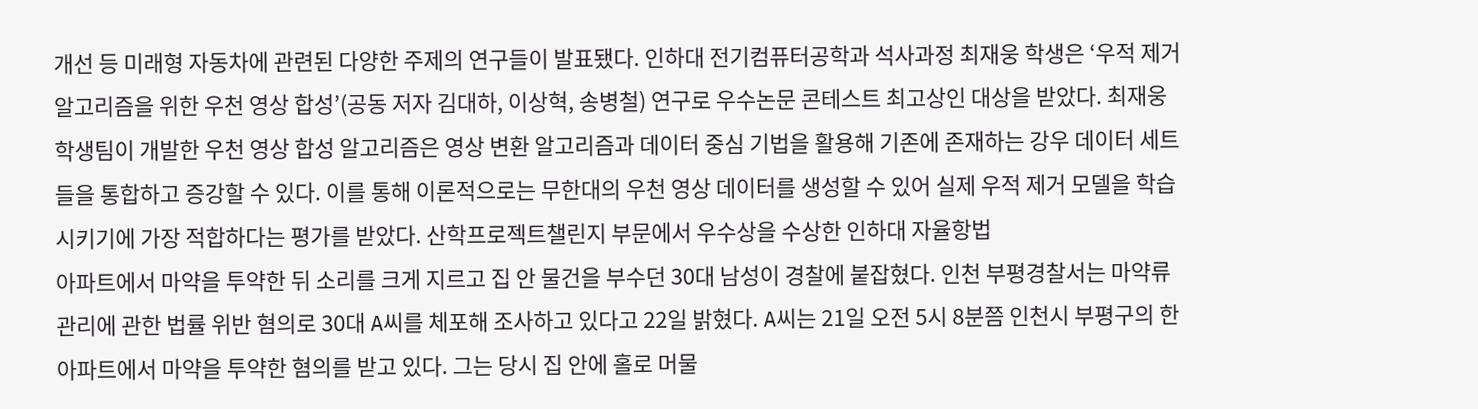개선 등 미래형 자동차에 관련된 다양한 주제의 연구들이 발표됐다. 인하대 전기컴퓨터공학과 석사과정 최재웅 학생은 ‘우적 제거 알고리즘을 위한 우천 영상 합성’(공동 저자 김대하, 이상혁, 송병철) 연구로 우수논문 콘테스트 최고상인 대상을 받았다. 최재웅 학생팀이 개발한 우천 영상 합성 알고리즘은 영상 변환 알고리즘과 데이터 중심 기법을 활용해 기존에 존재하는 강우 데이터 세트들을 통합하고 증강할 수 있다. 이를 통해 이론적으로는 무한대의 우천 영상 데이터를 생성할 수 있어 실제 우적 제거 모델을 학습시키기에 가장 적합하다는 평가를 받았다. 산학프로젝트챌린지 부문에서 우수상을 수상한 인하대 자율항법
아파트에서 마약을 투약한 뒤 소리를 크게 지르고 집 안 물건을 부수던 30대 남성이 경찰에 붙잡혔다. 인천 부평경찰서는 마약류 관리에 관한 법률 위반 혐의로 30대 A씨를 체포해 조사하고 있다고 22일 밝혔다. A씨는 21일 오전 5시 8분쯤 인천시 부평구의 한 아파트에서 마약을 투약한 혐의를 받고 있다. 그는 당시 집 안에 홀로 머물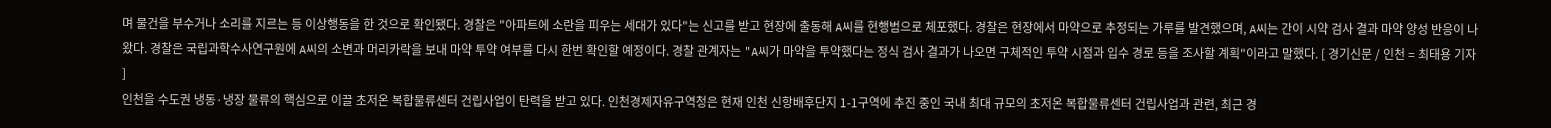며 물건을 부수거나 소리를 지르는 등 이상행동을 한 것으로 확인됐다. 경찰은 "아파트에 소란을 피우는 세대가 있다"는 신고를 받고 현장에 출동해 A씨를 현행범으로 체포했다. 경찰은 현장에서 마약으로 추정되는 가루를 발견했으며, A씨는 간이 시약 검사 결과 마약 양성 반응이 나왔다. 경찰은 국립과학수사연구원에 A씨의 소변과 머리카락을 보내 마약 투약 여부를 다시 한번 확인할 예정이다. 경찰 관계자는 "A씨가 마약을 투약했다는 정식 검사 결과가 나오면 구체적인 투약 시점과 입수 경로 등을 조사할 계획"이라고 말했다. [ 경기신문 / 인천 = 최태용 기자 ]
인천을 수도권 냉동·냉장 물류의 핵심으로 이끌 초저온 복합물류센터 건립사업이 탄력을 받고 있다. 인천경제자유구역청은 현재 인천 신항배후단지 1-1구역에 추진 중인 국내 최대 규모의 초저온 복합물류센터 건립사업과 관련, 최근 경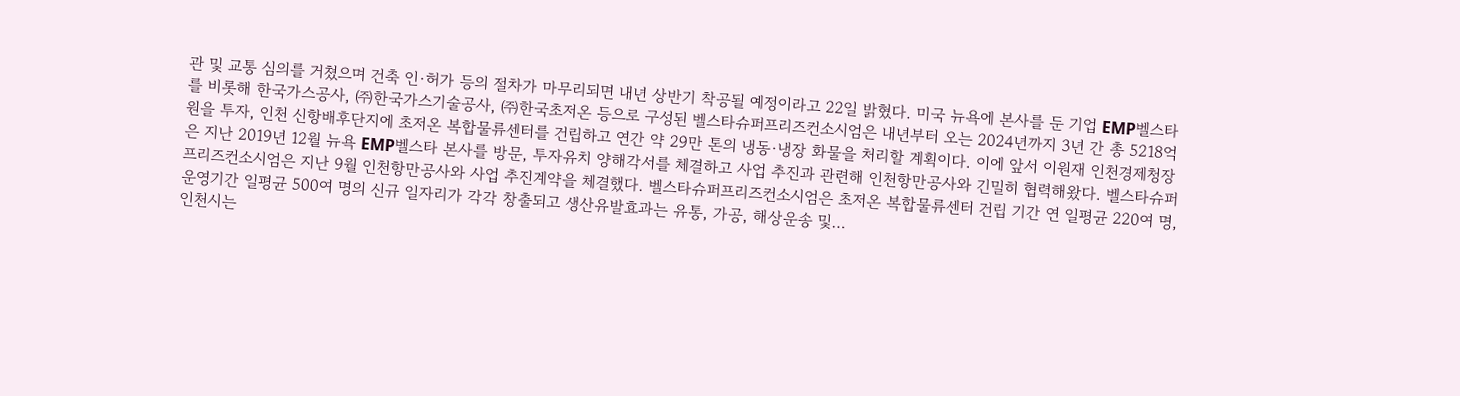관 및 교통 심의를 거쳤으며 건축 인·허가 등의 절차가 마무리되면 내년 상반기 착공될 예정이라고 22일 밝혔다. 미국 뉴욕에 본사를 둔 기업 EMP벨스타를 비롯해 한국가스공사, ㈜한국가스기술공사, ㈜한국초저온 등으로 구성된 벨스타슈퍼프리즈컨소시엄은 내년부터 오는 2024년까지 3년 간 총 5218억 원을 투자, 인천 신항배후단지에 초저온 복합물류센터를 건립하고 연간 약 29만 톤의 냉동·냉장 화물을 처리할 계획이다. 이에 앞서 이원재 인천경제청장은 지난 2019년 12월 뉴욕 EMP벨스타 본사를 방문, 투자유치 양해각서를 체결하고 사업 추진과 관련해 인천항만공사와 긴밀히 협력해왔다. 벨스타슈퍼프리즈컨소시엄은 지난 9월 인천항만공사와 사업 추진계약을 체결했다. 벨스타슈퍼프리즈컨소시엄은 초저온 복합물류센터 건립 기간 연 일평균 220여 명, 운영기간 일평균 500여 명의 신규 일자리가 각각 창출되고 생산유발효과는 유통, 가공, 해상운송 및…
인천시는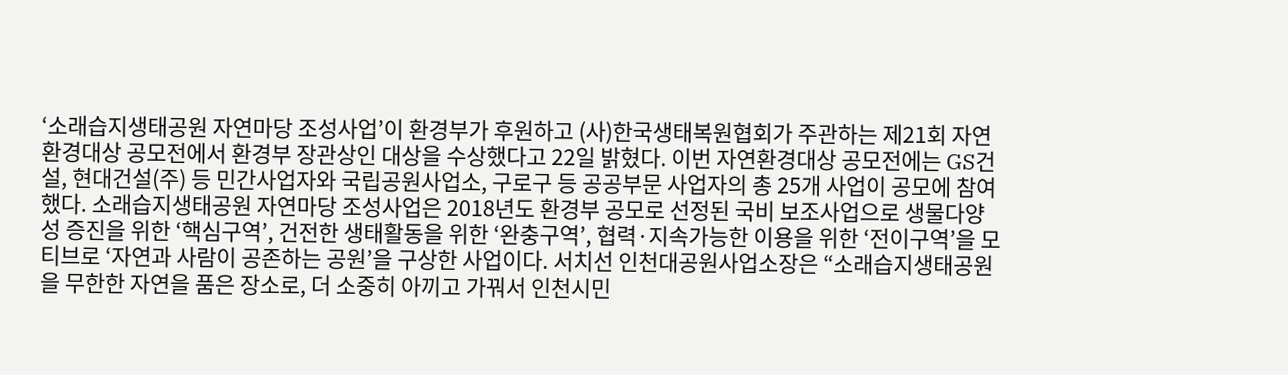‘소래습지생태공원 자연마당 조성사업’이 환경부가 후원하고 (사)한국생태복원협회가 주관하는 제21회 자연환경대상 공모전에서 환경부 장관상인 대상을 수상했다고 22일 밝혔다. 이번 자연환경대상 공모전에는 GS건설, 현대건설(주) 등 민간사업자와 국립공원사업소, 구로구 등 공공부문 사업자의 총 25개 사업이 공모에 참여했다. 소래습지생태공원 자연마당 조성사업은 2018년도 환경부 공모로 선정된 국비 보조사업으로 생물다양성 증진을 위한 ‘핵심구역’, 건전한 생태활동을 위한 ‘완충구역’, 협력·지속가능한 이용을 위한 ‘전이구역’을 모티브로 ‘자연과 사람이 공존하는 공원’을 구상한 사업이다. 서치선 인천대공원사업소장은 “소래습지생태공원을 무한한 자연을 품은 장소로, 더 소중히 아끼고 가꿔서 인천시민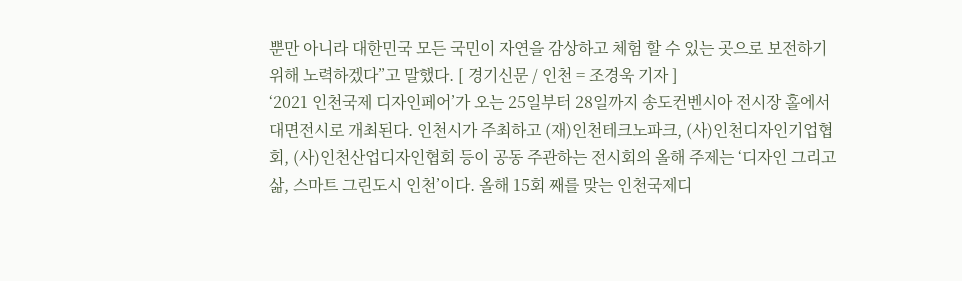뿐만 아니라 대한민국 모든 국민이 자연을 감상하고 체험 할 수 있는 곳으로 보전하기 위해 노력하겠다”고 말했다. [ 경기신문 / 인천 = 조경욱 기자 ]
‘2021 인천국제 디자인페어’가 오는 25일부터 28일까지 송도컨벤시아 전시장 홀에서 대면전시로 개최된다. 인천시가 주최하고 (재)인천테크노파크, (사)인천디자인기업협회, (사)인천산업디자인협회 등이 공동 주관하는 전시회의 올해 주제는 ‘디자인 그리고 삶, 스마트 그린도시 인천’이다. 올해 15회 째를 맞는 인천국제디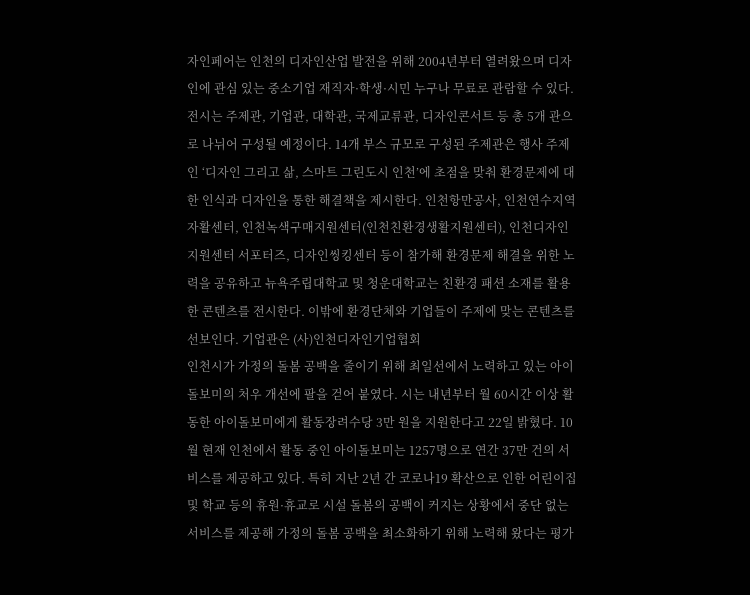자인페어는 인천의 디자인산업 발전을 위해 2004년부터 열려왔으며 디자인에 관심 있는 중소기업 재직자·학생·시민 누구나 무료로 관람할 수 있다. 전시는 주제관, 기업관, 대학관, 국제교류관, 디자인콘서트 등 총 5개 관으로 나뉘어 구성될 예정이다. 14개 부스 규모로 구성된 주제관은 행사 주제인 ‘디자인 그리고 삶, 스마트 그린도시 인천’에 초점을 맞춰 환경문제에 대한 인식과 디자인을 통한 해결책을 제시한다. 인천항만공사, 인천연수지역자활센터, 인천녹색구매지원센터(인천친환경생활지원센터), 인천디자인지원센터 서포터즈, 디자인씽킹센터 등이 참가해 환경문제 해결을 위한 노력을 공유하고 뉴욕주립대학교 및 청운대학교는 친환경 패션 소재를 활용한 콘텐츠를 전시한다. 이밖에 환경단체와 기업들이 주제에 맞는 콘텐츠를 선보인다. 기업관은 (사)인천디자인기업협회
인천시가 가정의 돌봄 공백을 줄이기 위해 최일선에서 노력하고 있는 아이돌보미의 처우 개선에 팔을 걷어 붙였다. 시는 내년부터 월 60시간 이상 활동한 아이돌보미에게 활동장려수당 3만 원을 지원한다고 22일 밝혔다. 10월 현재 인천에서 활동 중인 아이돌보미는 1257명으로 연간 37만 건의 서비스를 제공하고 있다. 특히 지난 2년 간 코로나19 확산으로 인한 어린이집 및 학교 등의 휴원·휴교로 시설 돌봄의 공백이 커지는 상황에서 중단 없는 서비스를 제공해 가정의 돌봄 공백을 최소화하기 위해 노력해 왔다는 평가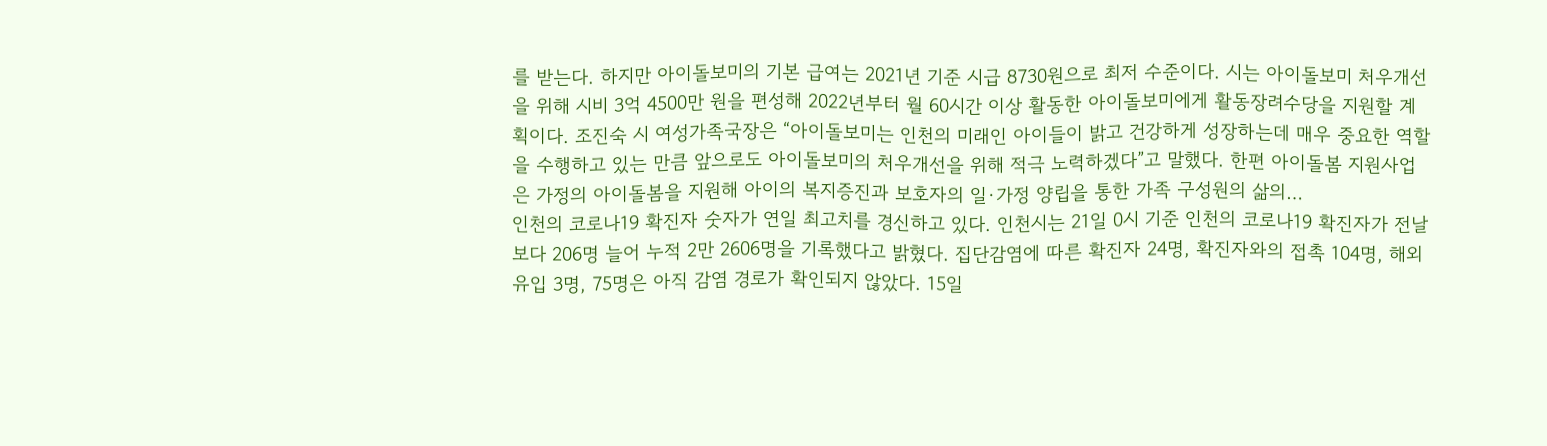를 받는다. 하지만 아이돌보미의 기본 급여는 2021년 기준 시급 8730원으로 최저 수준이다. 시는 아이돌보미 처우개선을 위해 시비 3억 4500만 원을 편성해 2022년부터 월 60시간 이상 활동한 아이돌보미에게 활동장려수당을 지원할 계획이다. 조진숙 시 여성가족국장은 “아이돌보미는 인천의 미래인 아이들이 밝고 건강하게 성장하는데 매우 중요한 역할을 수행하고 있는 만큼 앞으로도 아이돌보미의 처우개선을 위해 적극 노력하겠다”고 말했다. 한편 아이돌봄 지원사업은 가정의 아이돌봄을 지원해 아이의 복지증진과 보호자의 일·가정 양립을 통한 가족 구성원의 삶의…
인천의 코로나19 확진자 숫자가 연일 최고치를 경신하고 있다. 인천시는 21일 0시 기준 인천의 코로나19 확진자가 전날보다 206명 늘어 누적 2만 2606명을 기록했다고 밝혔다. 집단감염에 따른 확진자 24명, 확진자와의 접촉 104명, 해외유입 3명, 75명은 아직 감염 경로가 확인되지 않았다. 15일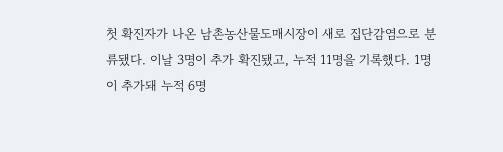첫 확진자가 나온 남촌농산물도매시장이 새로 집단감염으로 분류됐다. 이날 3명이 추가 확진됐고, 누적 11명을 기록했다. 1명이 추가돼 누적 6명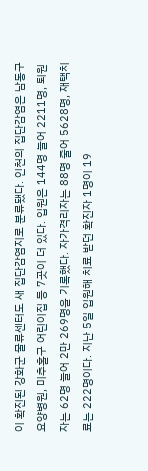이 확진된 강화군 물류센터도 새 집단감염지로 분류됐다. 인천의 집단감염은 남동구 요양병원, 미추홀구 어린이집 등 7곳이 더 있다. 입원은 144명 늘어 2211명, 퇴원자는 62명 늘어 2만 269명을 기록했다. 자가격리자는 88명 줄어 5628명, 재택치료는 222명이다. 지난 5일 입원해 치료 받던 확진자 1명이 19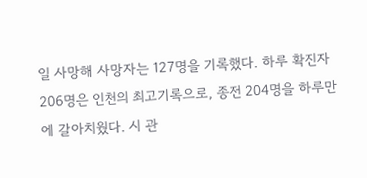일 사망해 사망자는 127명을 기록했다. 하루 확진자 206명은 인천의 최고기록으로, 종전 204명을 하루만에 갈아치웠다. 시 관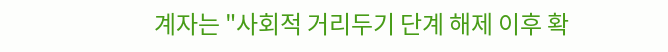계자는 "사회적 거리두기 단계 해제 이후 확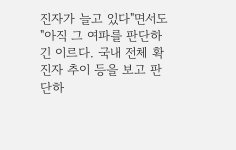진자가 늘고 있다"면서도 "아직 그 여파를 판단하긴 이르다. 국내 전체 확진자 추이 등을 보고 판단하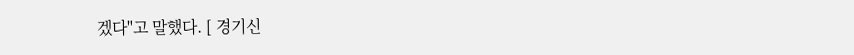겠다"고 말했다. [ 경기신